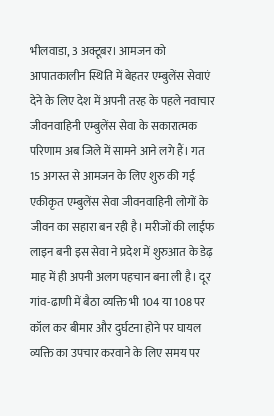भीलवाडा, 3 अक्टूबर। आमजन को आपातकालीन स्थिति में बेहतर एम्बुलेंस सेवाएं देने के लिए देश में अपनी तरह के पहले नवाचार जीवनवाहिनी एम्बुलेंस सेवा के सकारात्मक परिणाम अब जिले में सामने आने लगे हैं। गत 15 अगस्त से आमजन के लिए शुरु की गई एकीकृत एम्बुलेंस सेवा जीवनवाहिनी लोगों के जीवन का सहारा बन रही है। मरीजों की लाईफ लाइन बनी इस सेवा ने प्रदेश में शुरुआत के डेढ़ माह में ही अपनी अलग पहचान बना ली है। दूर गांव-ढाणी में बैठा व्यक्ति भी 104 या 108 पर कॉल कर बीमार और दुर्घटना होने पर घायल व्यक्ति का उपचार करवाने के लिए समय पर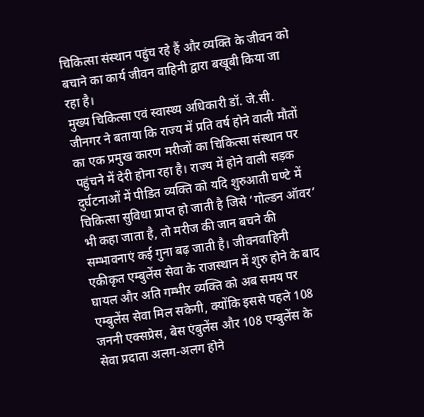चिकित्सा संस्थान पहुंच रहे हैं और व्यक्ति के जीवन को बचाने का कार्य जीवन वाहिनी द्वारा बखूबी किया जा रहा है।
मुख्य चिकित्सा एवं स्वास्थ्य अधिकारी डॉ. जे.सी. जीनगर ने बताया कि राज्य में प्रति वर्ष होने वाली मौतों का एक प्रमुख कारण मरीजों का चिकित्सा संस्थान पर पहुंचने में देरी होना रहा है। राज्य में होने वाली सड़क दुर्घटनाओं में पीडित व्यक्ति को यदि शुरुआती घण्टे में चिकित्सा सुविधा प्राप्त हो जाती है जिसे ‘गोल्डन ऑवर’ भी कहा जाता है, तो मरीज की जान बचने की सम्भावनाएं कई गुना बढ़ जाती है। जीवनवाहिनी एकीकृत एम्बुलेंस सेवा के राजस्थान में शुरु होने के बाद घायल और अति गम्भीर व्यक्ति को अब समय पर एम्बुलेंस सेवा मिल सकेगी, क्योंकि इससे पहले 108 जननी एक्सप्रेस, बेस एंबुलेंस और 108 एम्बुलेंस के सेवा प्रदाता अलग-अलग होने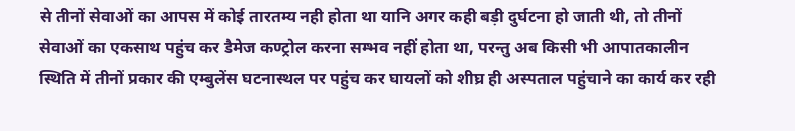से तीनों सेवाओं का आपस में कोई तारतम्य नही होता था यानि अगर कही बड़ी दुर्घटना हो जाती थी, तो तीनों सेवाओं का एकसाथ पहुंच कर डैमेज कण्ट्रोल करना सम्भव नहीं होता था, परन्तु अब किसी भी आपातकालीन स्थिति में तीनों प्रकार की एम्बुलेंस घटनास्थल पर पहुंच कर घायलों को शीघ्र ही अस्पताल पहुंचाने का कार्य कर रही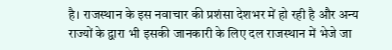है। राजस्थान के इस नवाचार की प्रशंसा देशभर में हो रही है और अन्य राज्यों के द्वारा भी इसकी जानकारी के लिए दल राजस्थान में भेजे जा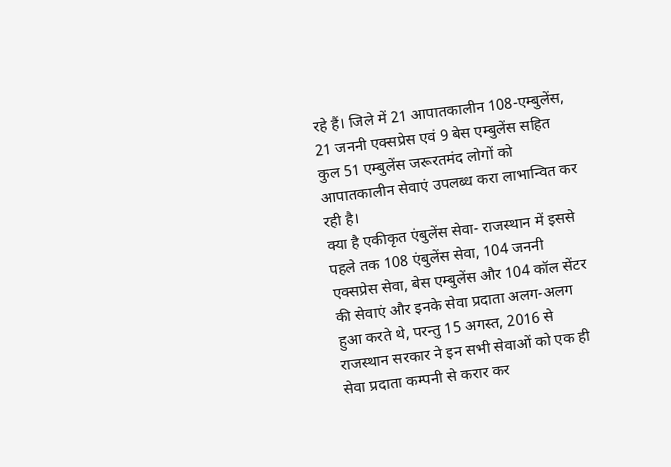रहे हैं। जिले में 21 आपातकालीन 108-एम्बुलेंस, 21 जननी एक्सप्रेस एवं 9 बेस एम्बुलेंस सहित कुल 51 एम्बुलेंस जरूरतमंद लोगों को आपातकालीन सेवाएं उपलब्ध करा लाभान्वित कर रही है।
क्या है एकीकृत एंबुलेंस सेवा- राजस्थान में इससे पहले तक 108 एंबुलेंस सेवा, 104 जननी एक्सप्रेस सेवा, बेस एम्बुलेंस और 104 कॉल सेंटर की सेवाएं और इनके सेवा प्रदाता अलग-अलग हुआ करते थे, परन्तु 15 अगस्त, 2016 से राजस्थान सरकार ने इन सभी सेवाओं को एक ही सेवा प्रदाता कम्पनी से करार कर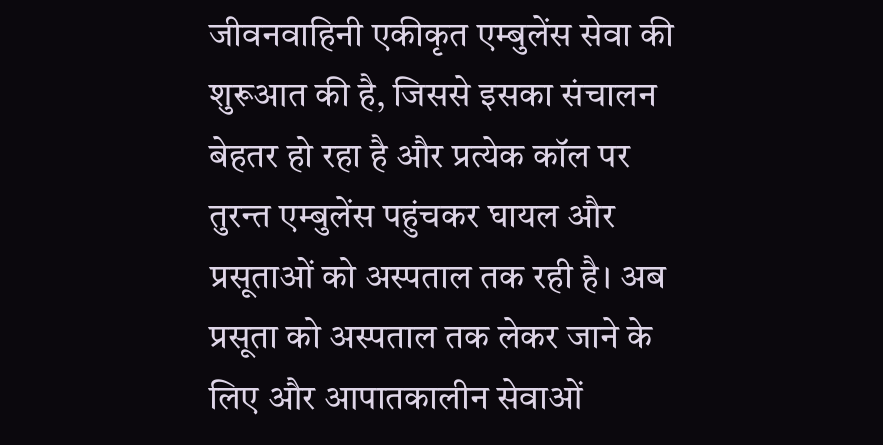जीवनवाहिनी एकीकृत एम्बुलेंस सेवा की शुरूआत की है, जिससे इसका संचालन बेहतर हो रहा है और प्रत्येक कॉल पर तुरन्त एम्बुलेंस पहुंचकर घायल और प्रसूताओं को अस्पताल तक रही है। अब प्रसूता को अस्पताल तक लेकर जाने के लिए और आपातकालीन सेवाओं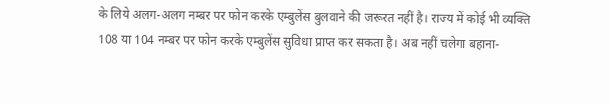के लिये अलग-अलग नम्बर पर फोन करके एम्बुलेंस बुलवाने की जरूरत नहीं है। राज्य में कोई भी व्यक्ति 108 या 104 नम्बर पर फोन करके एम्बुलेंस सुविधा प्राप्त कर सकता है। अब नहीं चलेगा बहाना-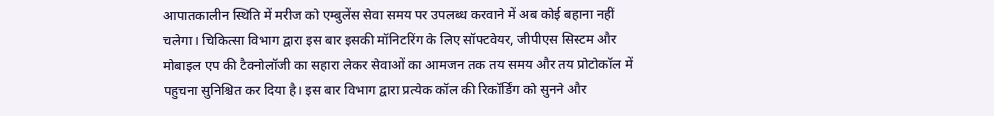आपातकालीन स्थिति में मरीज को एम्बुलेंस सेवा समय पर उपलब्ध करवाने में अब कोई बहाना नहीं चलेगा। चिकित्सा विभाग द्वारा इस बार इसकी मॉनिटरिंग के लिए सॉफ्टवेयर, जीपीएस सिस्टम और मोबाइल एप की टैक्नोलॉजी का सहारा लेकर सेवाओं का आमजन तक तय समय और तय प्रोटोकॉल में पहुचना सुनिश्चित कर दिया है। इस बार विभाग द्वारा प्रत्येक कॉल की रिकॉर्डिंग को सुनने और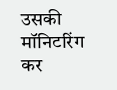उसकी मॉनिटरिंग कर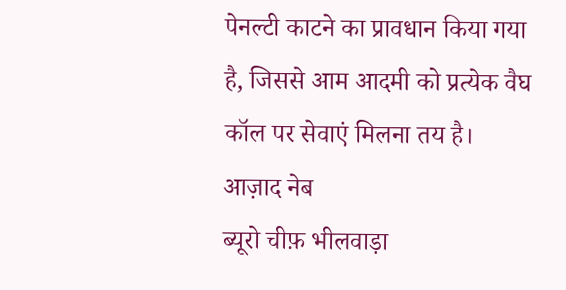पेनल्टी काटने का प्रावधान किया गया है, जिससे आम आदमी को प्रत्येक वैघ कॉल पर सेवाएं मिलना तय है।
आज़ाद नेब
ब्यूरो चीफ़ भीलवाड़ा